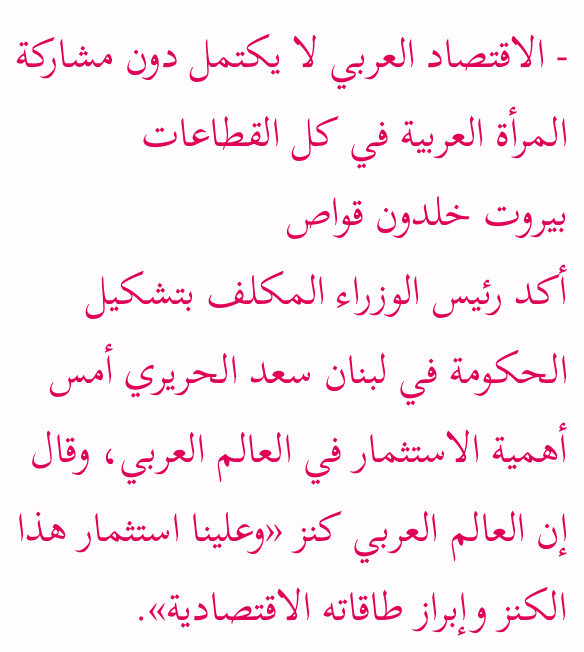- الاقتصاد العربي لا يكتمل دون مشاركة المرأة العربية في كل القطاعات
بيروت خلدون قواص
أكد رئيس الوزراء المكلف بتشكيل الحكومة في لبنان سعد الحريري أمس أهمية الاستثمار في العالم العربي، وقال إن العالم العربي كنز «وعلينا استثمار هذا الكنز وإبراز طاقاته الاقتصادية».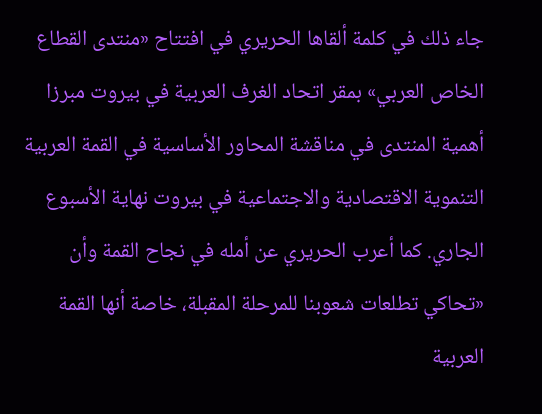جاء ذلك في كلمة ألقاها الحريري في افتتاح «منتدى القطاع الخاص العربي» بمقر اتحاد الغرف العربية في بيروت مبرزا أهمية المنتدى في مناقشة المحاور الأساسية في القمة العربية التنموية الاقتصادية والاجتماعية في بيروت نهاية الأسبوع الجاري. كما أعرب الحريري عن أمله في نجاح القمة وأن «تحاكي تطلعات شعوبنا للمرحلة المقبلة، خاصة أنها القمة العربية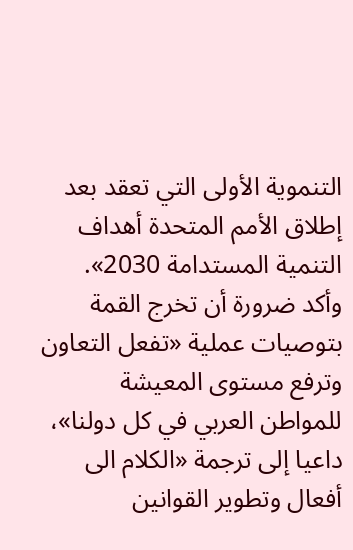التنموية الأولى التي تعقد بعد إطلاق الأمم المتحدة أهداف التنمية المستدامة 2030».
وأكد ضرورة أن تخرج القمة بتوصيات عملية «تفعل التعاون وترفع مستوى المعيشة للمواطن العربي في كل دولنا»، داعيا إلى ترجمة «الكلام الى أفعال وتطوير القوانين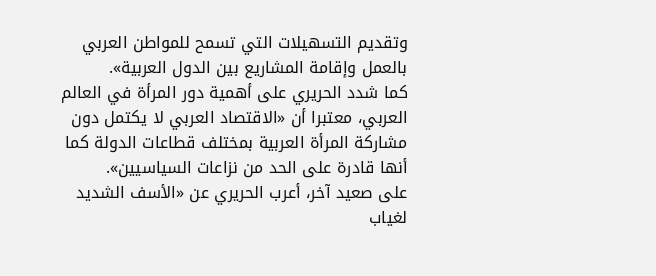وتقديم التسهيلات التي تسمح للمواطن العربي بالعمل وإقامة المشاريع بين الدول العربية».
كما شدد الحريري على أهمية دور المرأة في العالم العربي، معتبرا أن «الاقتصاد العربي لا يكتمل دون مشاركة المرأة العربية بمختلف قطاعات الدولة كما أنها قادرة على الحد من نزاعات السياسيين».
على صعيد آخر، أعرب الحريري عن «الأسف الشديد لغياب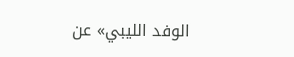الوفد الليبي» عن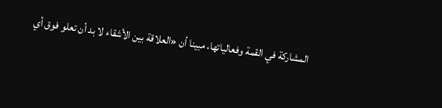المشاركة في القمة وفعالياتها، مبينا أن «العلاقة بين الأشقاء لا بد أن تعلو فوق أي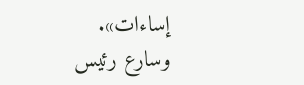إساءات».
وسارع رئيس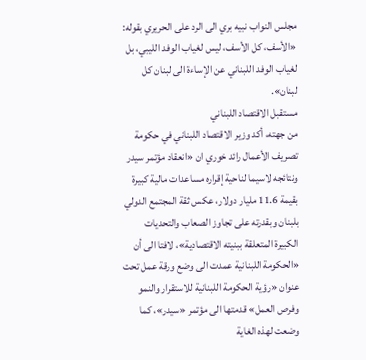مجلس النواب نبيه بري الى الرد على الحريري بقوله: «الأسف، كل الأسف، ليس لغياب الوفد الليبي، بل لغياب الوفد اللبناني عن الإساءة الى لبنان كل لبنان».
مستقبل الاقتصاد اللبناني
من جهته، أكد وزير الاقتصاد اللبناني في حكومة تصريف الأعمال رائد خوري ان «انعقاد مؤتمر سيدر ونتائجه لاسيما لناحية إقراره مساعدات مالية كبيرة بقيمة 11.6 مليار دولار، عكس ثقة المجتمع الدولي بلبنان وبقدرته على تجاوز الصعاب والتحديات الكبيرة المتعلقة ببنيته الاقتصادية»، لافتا الى أن «الحكومة اللبنانية عمدت الى وضع ورقة عمل تحت عنوان «رؤية الحكومة اللبنانية للاستقرار والنمو وفرص العمل» قدمتها الى مؤتمر «سيدر»، كما وضعت لهذه الغاية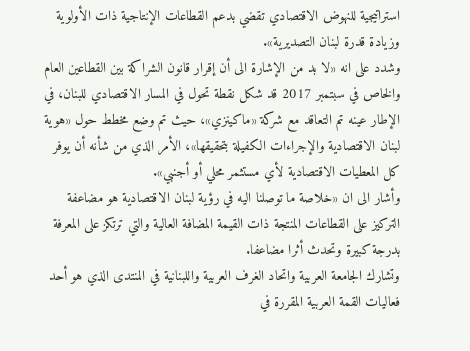استراتيجية للنهوض الاقتصادي تقضي بدعم القطاعات الإنتاجية ذات الأولوية وزيادة قدرة لبنان التصديرية».
وشدد على انه «لا بد من الإشارة الى أن إقرار قانون الشراكة بين القطاعين العام والخاص في سبتمبر 2017 قد شكل نقطة تحول في المسار الاقتصادي للبنان، في الإطار عينه تم التعاقد مع شركة «ماكينزي»، حيث تم وضع مخطط حول «هوية لبنان الاقتصادية والإجراءات الكفيلة بتحقيقها»، الأمر الذي من شأنه أن يوفر كل المعطيات الاقتصادية لأي مستثمر محلي أو أجنبي».
وأشار الى ان «خلاصة ما توصلنا اليه في رؤية لبنان الاقتصادية هو مضاعفة التركيز على القطاعات المنتجة ذات القيمة المضافة العالية والتي ترتكز على المعرفة بدرجة كبيرة وتحدث أثرا مضاعفا.
وتشارك الجامعة العربية واتحاد الغرف العربية واللبنانية في المنتدى الذي هو أحد فعاليات القمة العربية المقررة في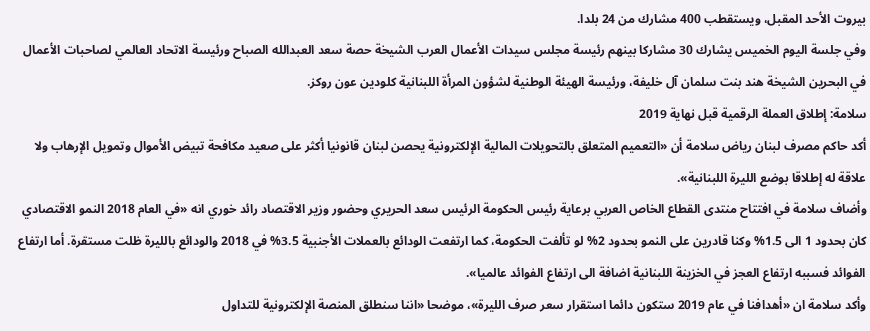بيروت الأحد المقبل، ويستقطب 400 مشارك من 24 بلدا.
وفي جلسة اليوم الخميس يشارك 30 مشاركا بينهم رئيسة مجلس سيدات الأعمال العرب الشيخة حصة سعد العبدالله الصباح ورئيسة الاتحاد العالمي لصاحبات الأعمال في البحرين الشيخة هند بنت سلمان آل خليفة، ورئيسة الهيئة الوطنية لشؤون المرأة اللبنانية كلودين عون روكز.
سلامة: إطلاق العملة الرقمية قبل نهاية 2019
أكد حاكم مصرف لبنان رياض سلامة أن «التعميم المتعلق بالتحويلات المالية الإلكترونية يحصن لبنان قانونيا أكثر على صعيد مكافحة تبيض الأموال وتمويل الإرهاب ولا علاقة له إطلاقا بوضع الليرة اللبنانية».
وأضاف سلامة في افتتاح منتدى القطاع الخاص العربي برعاية رئيس الحكومة الرئيس سعد الحريري وحضور وزير الاقتصاد رائد خوري انه «في العام 2018 النمو الاقتصادي كان بحدود 1 الى 1.5% وكنا قادرين على النمو بحدود 2% لو تألفت الحكومة، كما ارتفعت الودائع بالعملات الأجنبية 3.5% في 2018 والودائع بالليرة ظلت مستقرة. أما ارتفاع الفوائد فسببه ارتفاع العجز في الخزينة اللبنانية اضافة الى ارتفاع الفوائد عالميا».
وأكد سلامة ان «أهدافنا في عام 2019 ستكون دائما استقرار سعر صرف الليرة»، موضحا «اننا سنطلق المنصة الإلكترونية للتداول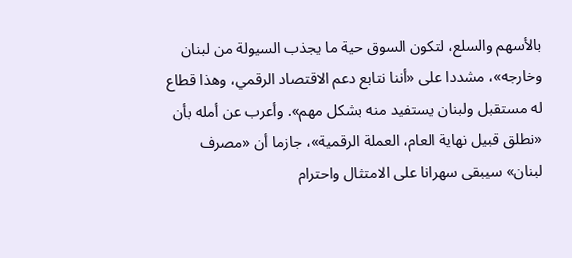بالأسهم والسلع، لتكون السوق حية ما يجذب السيولة من لبنان وخارجه»، مشددا على «أننا نتابع دعم الاقتصاد الرقمي، وهذا قطاع له مستقبل ولبنان يستفيد منه بشكل مهم». وأعرب عن أمله بأن «نطلق قبيل نهاية العام، العملة الرقمية»، جازما أن «مصرف لبنان» سيبقى سهرانا على الامتثال واحترام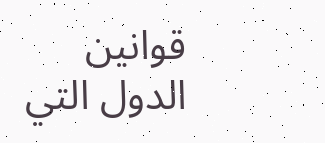قوانين الدول التي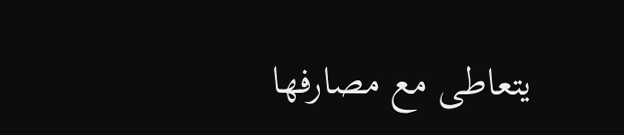يتعاطى مع مصارفها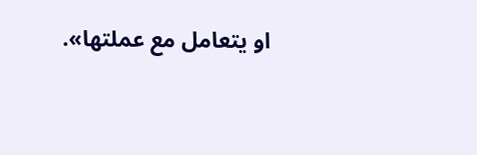او يتعامل مع عملتها».